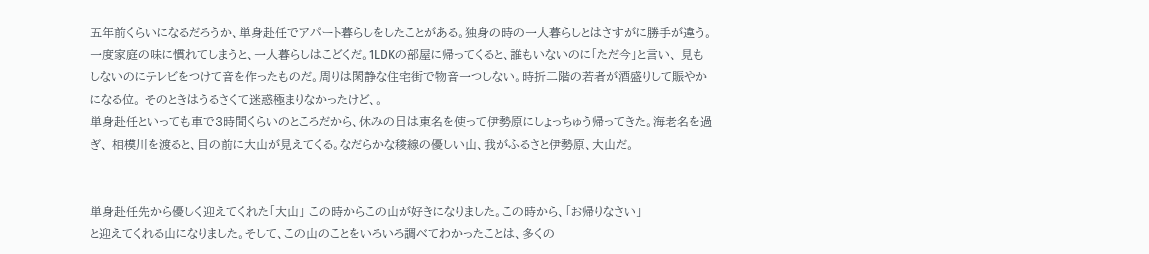五年前くらいになるだろうか、単身赴任でアパート暮らしをしたことがある。独身の時の一人暮らしとはさすがに勝手が違う。 一度家庭の味に慣れてしまうと、一人暮らしはこどくだ。1LDKの部屋に帰ってくると、誰もいないのに「ただ今」と言い、 見もしないのにテレビをつけて音を作ったものだ。周りは閑静な住宅街で物音一つしない。時折二階の若者が酒盛りして賑やかになる位。 そのときはうるさくて迷惑極まりなかったけど、。
単身赴任といっても車で3時間くらいのところだから、休みの日は東名を使って伊勢原にしょっちゅう帰ってきた。海老名を過ぎ、 相模川を渡ると、目の前に大山が見えてくる。なだらかな稜線の優しい山、我がふるさと伊勢原、大山だ。


単身赴任先から優しく迎えてくれた「大山」 この時からこの山が好きになりました。この時から、「お帰りなさい」
と迎えてくれる山になりました。そして、この山のことをいろいろ調べてわかったことは、多くの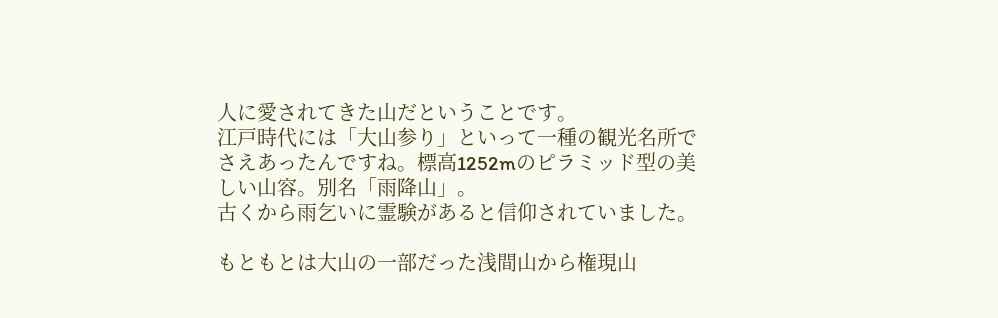人に愛されてきた山だということです。
江戸時代には「大山参り」といって一種の観光名所でさえあったんですね。標高1252mのピラミッド型の美しい山容。別名「雨降山」。
古くから雨乞いに霊験があると信仰されていました。

もともとは大山の一部だった浅間山から権現山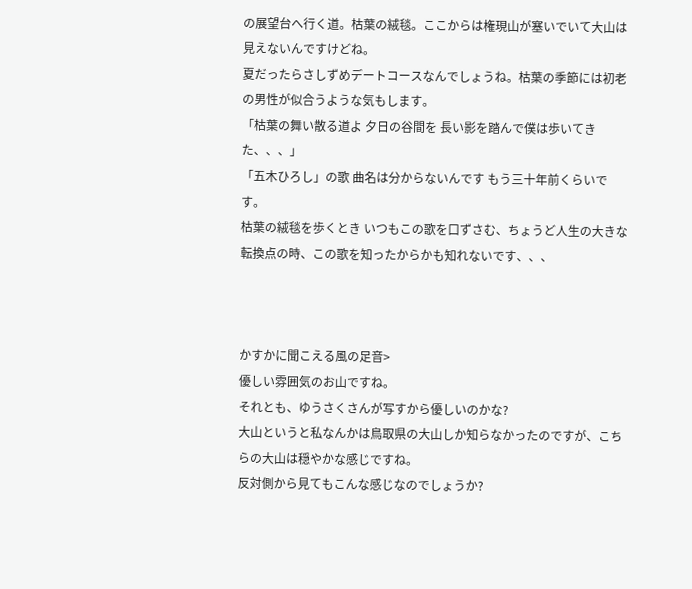の展望台へ行く道。枯葉の絨毯。ここからは権現山が塞いでいて大山は見えないんですけどね。
夏だったらさしずめデートコースなんでしょうね。枯葉の季節には初老の男性が似合うような気もします。
「枯葉の舞い散る道よ 夕日の谷間を 長い影を踏んで僕は歩いてきた、、、」
「五木ひろし」の歌 曲名は分からないんです もう三十年前くらいです。
枯葉の絨毯を歩くとき いつもこの歌を口ずさむ、ちょうど人生の大きな転換点の時、この歌を知ったからかも知れないです、、、



かすかに聞こえる風の足音>
優しい雰囲気のお山ですね。
それとも、ゆうさくさんが写すから優しいのかな?
大山というと私なんかは鳥取県の大山しか知らなかったのですが、こちらの大山は穏やかな感じですね。
反対側から見てもこんな感じなのでしょうか?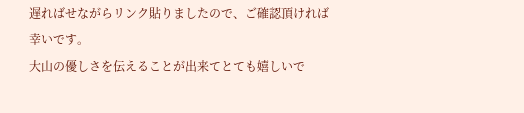遅ればせながらリンク貼りましたので、ご確認頂ければ幸いです。
大山の優しさを伝えることが出来てとても嬉しいで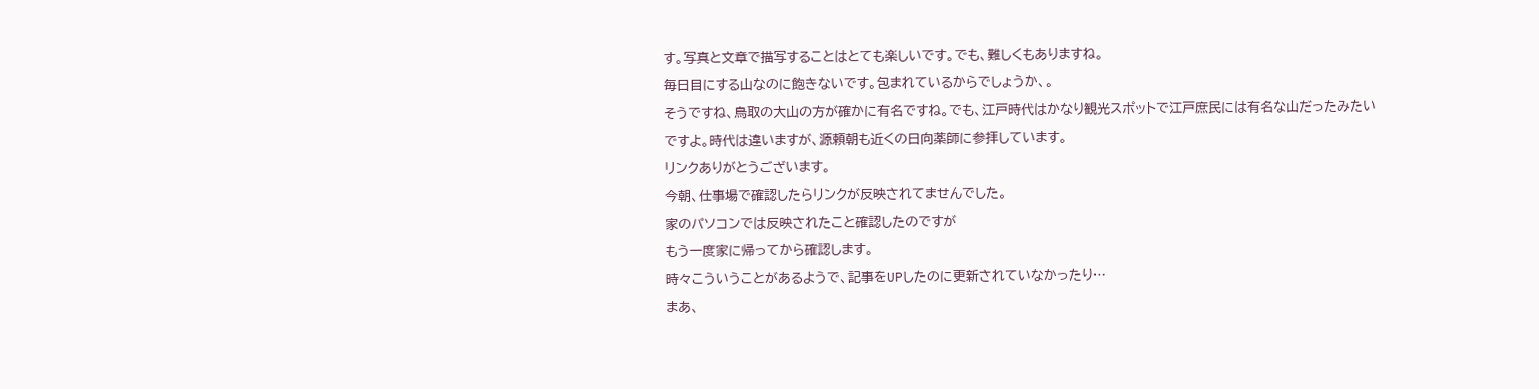す。写真と文章で描写することはとても楽しいです。でも、難しくもありますね。
毎日目にする山なのに飽きないです。包まれているからでしょうか、。
そうですね、鳥取の大山の方が確かに有名ですね。でも、江戸時代はかなり観光スポットで江戸庶民には有名な山だったみたいですよ。時代は違いますが、源頼朝も近くの日向薬師に参拝しています。
リンクありがとうございます。
今朝、仕事場で確認したらリンクが反映されてませんでした。
家のパソコンでは反映されたこと確認したのですが
もう一度家に帰ってから確認します。
時々こういうことがあるようで、記事をUPしたのに更新されていなかったり…
まあ、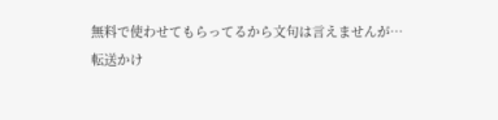無料で使わせてもらってるから文句は言えませんが…
転送かけ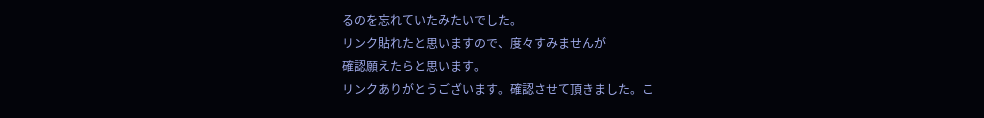るのを忘れていたみたいでした。
リンク貼れたと思いますので、度々すみませんが
確認願えたらと思います。
リンクありがとうございます。確認させて頂きました。こ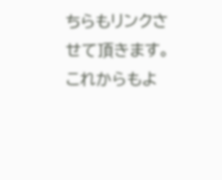ちらもリンクさせて頂きます。
これからもよ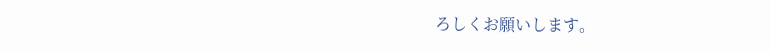ろしくお願いします。